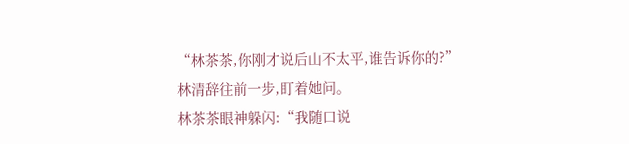“林茶茶,你刚才说后山不太平,谁告诉你的?”
林清辞往前一步,盯着她问。
林茶茶眼神躲闪:“我随口说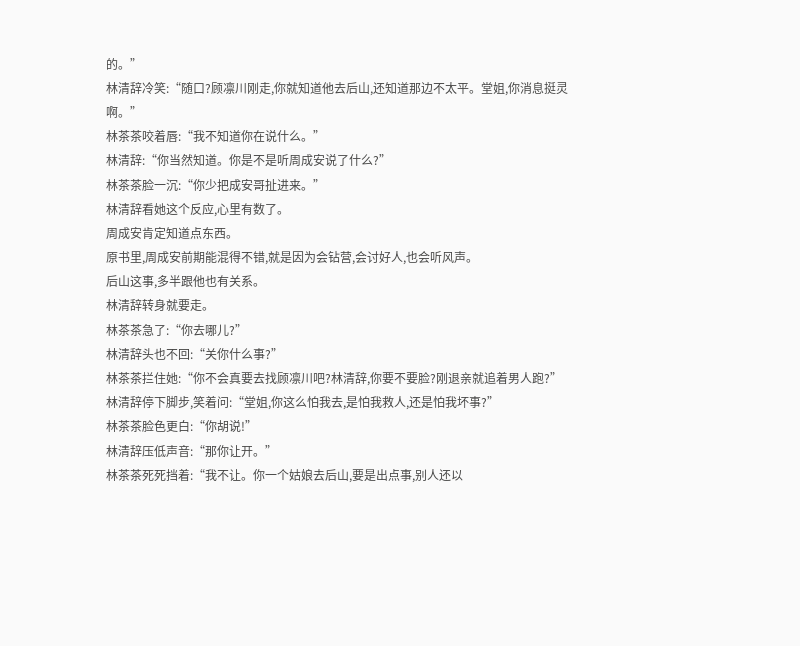的。”
林清辞冷笑:“随口?顾凛川刚走,你就知道他去后山,还知道那边不太平。堂姐,你消息挺灵啊。”
林茶茶咬着唇:“我不知道你在说什么。”
林清辞:“你当然知道。你是不是听周成安说了什么?”
林茶茶脸一沉:“你少把成安哥扯进来。”
林清辞看她这个反应,心里有数了。
周成安肯定知道点东西。
原书里,周成安前期能混得不错,就是因为会钻营,会讨好人,也会听风声。
后山这事,多半跟他也有关系。
林清辞转身就要走。
林茶茶急了:“你去哪儿?”
林清辞头也不回:“关你什么事?”
林茶茶拦住她:“你不会真要去找顾凛川吧?林清辞,你要不要脸?刚退亲就追着男人跑?”
林清辞停下脚步,笑着问:“堂姐,你这么怕我去,是怕我救人,还是怕我坏事?”
林茶茶脸色更白:“你胡说!”
林清辞压低声音:“那你让开。”
林茶茶死死挡着:“我不让。你一个姑娘去后山,要是出点事,别人还以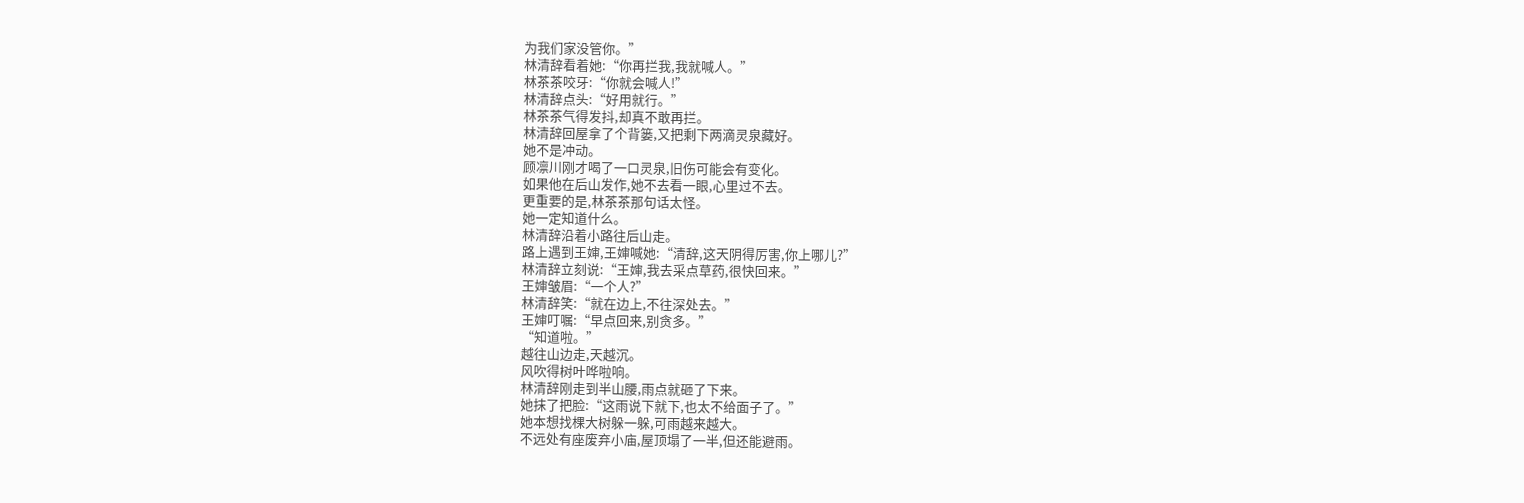为我们家没管你。”
林清辞看着她:“你再拦我,我就喊人。”
林茶茶咬牙:“你就会喊人!”
林清辞点头:“好用就行。”
林茶茶气得发抖,却真不敢再拦。
林清辞回屋拿了个背篓,又把剩下两滴灵泉藏好。
她不是冲动。
顾凛川刚才喝了一口灵泉,旧伤可能会有变化。
如果他在后山发作,她不去看一眼,心里过不去。
更重要的是,林茶茶那句话太怪。
她一定知道什么。
林清辞沿着小路往后山走。
路上遇到王婶,王婶喊她:“清辞,这天阴得厉害,你上哪儿?”
林清辞立刻说:“王婶,我去采点草药,很快回来。”
王婶皱眉:“一个人?”
林清辞笑:“就在边上,不往深处去。”
王婶叮嘱:“早点回来,别贪多。”
“知道啦。”
越往山边走,天越沉。
风吹得树叶哗啦响。
林清辞刚走到半山腰,雨点就砸了下来。
她抹了把脸:“这雨说下就下,也太不给面子了。”
她本想找棵大树躲一躲,可雨越来越大。
不远处有座废弃小庙,屋顶塌了一半,但还能避雨。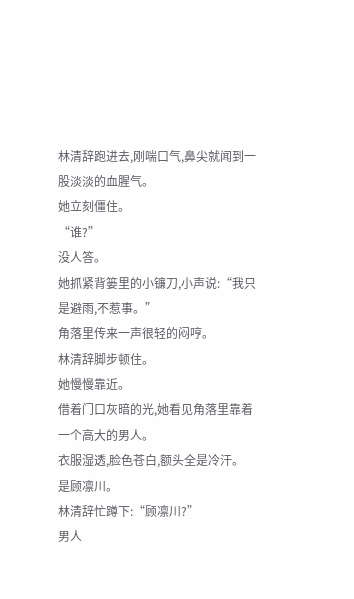林清辞跑进去,刚喘口气,鼻尖就闻到一股淡淡的血腥气。
她立刻僵住。
“谁?”
没人答。
她抓紧背篓里的小镰刀,小声说:“我只是避雨,不惹事。”
角落里传来一声很轻的闷哼。
林清辞脚步顿住。
她慢慢靠近。
借着门口灰暗的光,她看见角落里靠着一个高大的男人。
衣服湿透,脸色苍白,额头全是冷汗。
是顾凛川。
林清辞忙蹲下:“顾凛川?”
男人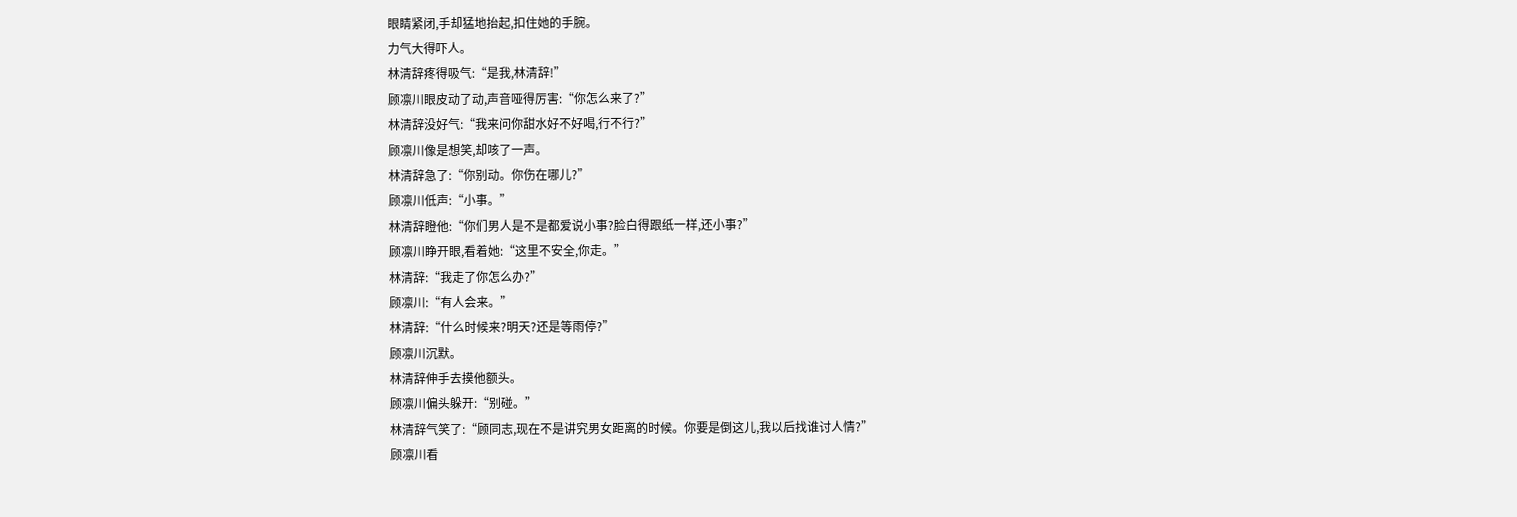眼睛紧闭,手却猛地抬起,扣住她的手腕。
力气大得吓人。
林清辞疼得吸气:“是我,林清辞!”
顾凛川眼皮动了动,声音哑得厉害:“你怎么来了?”
林清辞没好气:“我来问你甜水好不好喝,行不行?”
顾凛川像是想笑,却咳了一声。
林清辞急了:“你别动。你伤在哪儿?”
顾凛川低声:“小事。”
林清辞瞪他:“你们男人是不是都爱说小事?脸白得跟纸一样,还小事?”
顾凛川睁开眼,看着她:“这里不安全,你走。”
林清辞:“我走了你怎么办?”
顾凛川:“有人会来。”
林清辞:“什么时候来?明天?还是等雨停?”
顾凛川沉默。
林清辞伸手去摸他额头。
顾凛川偏头躲开:“别碰。”
林清辞气笑了:“顾同志,现在不是讲究男女距离的时候。你要是倒这儿,我以后找谁讨人情?”
顾凛川看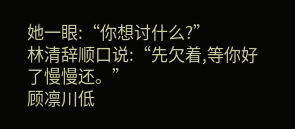她一眼:“你想讨什么?”
林清辞顺口说:“先欠着,等你好了慢慢还。”
顾凛川低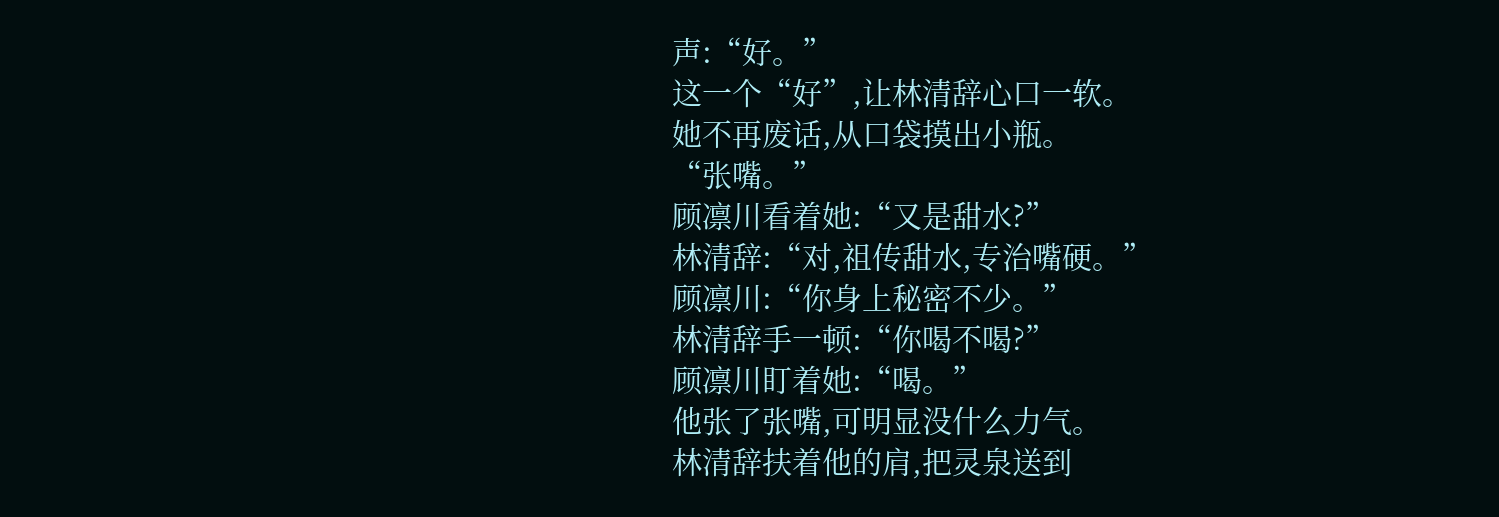声:“好。”
这一个“好”,让林清辞心口一软。
她不再废话,从口袋摸出小瓶。
“张嘴。”
顾凛川看着她:“又是甜水?”
林清辞:“对,祖传甜水,专治嘴硬。”
顾凛川:“你身上秘密不少。”
林清辞手一顿:“你喝不喝?”
顾凛川盯着她:“喝。”
他张了张嘴,可明显没什么力气。
林清辞扶着他的肩,把灵泉送到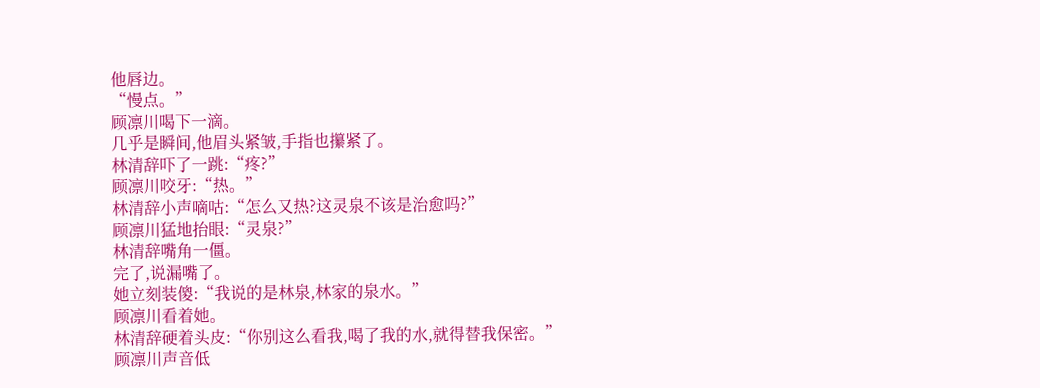他唇边。
“慢点。”
顾凛川喝下一滴。
几乎是瞬间,他眉头紧皱,手指也攥紧了。
林清辞吓了一跳:“疼?”
顾凛川咬牙:“热。”
林清辞小声嘀咕:“怎么又热?这灵泉不该是治愈吗?”
顾凛川猛地抬眼:“灵泉?”
林清辞嘴角一僵。
完了,说漏嘴了。
她立刻装傻:“我说的是林泉,林家的泉水。”
顾凛川看着她。
林清辞硬着头皮:“你别这么看我,喝了我的水,就得替我保密。”
顾凛川声音低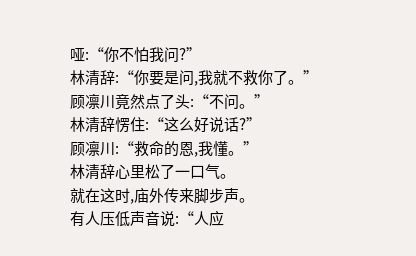哑:“你不怕我问?”
林清辞:“你要是问,我就不救你了。”
顾凛川竟然点了头:“不问。”
林清辞愣住:“这么好说话?”
顾凛川:“救命的恩,我懂。”
林清辞心里松了一口气。
就在这时,庙外传来脚步声。
有人压低声音说:“人应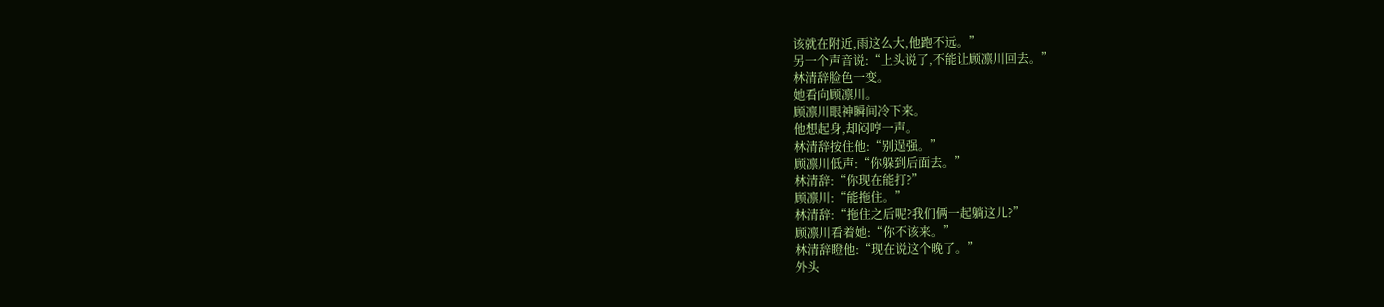该就在附近,雨这么大,他跑不远。”
另一个声音说:“上头说了,不能让顾凛川回去。”
林清辞脸色一变。
她看向顾凛川。
顾凛川眼神瞬间冷下来。
他想起身,却闷哼一声。
林清辞按住他:“别逞强。”
顾凛川低声:“你躲到后面去。”
林清辞:“你现在能打?”
顾凛川:“能拖住。”
林清辞:“拖住之后呢?我们俩一起躺这儿?”
顾凛川看着她:“你不该来。”
林清辞瞪他:“现在说这个晚了。”
外头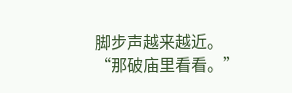脚步声越来越近。
“那破庙里看看。”